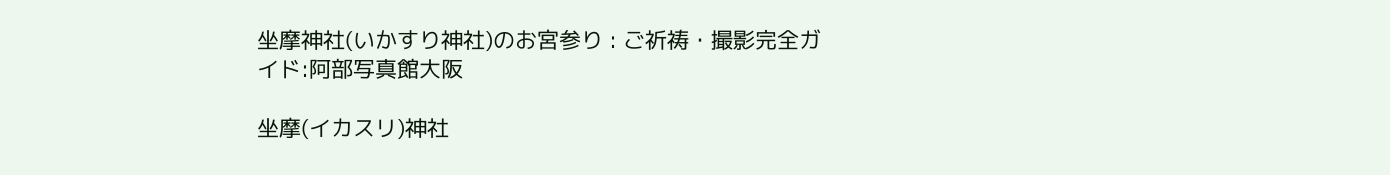坐摩神社(いかすり神社)のお宮参り : ご祈祷・撮影完全ガイド:阿部写真館大阪

坐摩(イカスリ)神社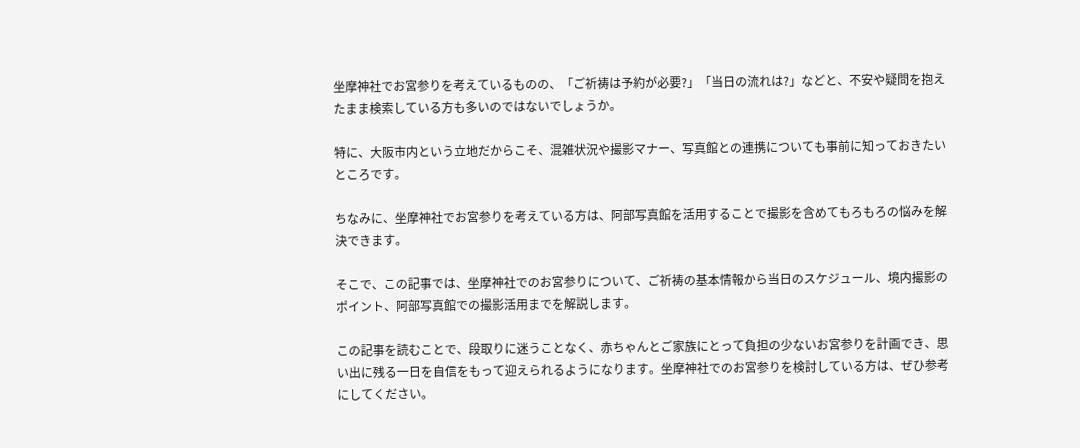坐摩神社でお宮参りを考えているものの、「ご祈祷は予約が必要?」「当日の流れは?」などと、不安や疑問を抱えたまま検索している方も多いのではないでしょうか。

特に、大阪市内という立地だからこそ、混雑状況や撮影マナー、写真館との連携についても事前に知っておきたいところです。

ちなみに、坐摩神社でお宮参りを考えている方は、阿部写真館を活用することで撮影を含めてもろもろの悩みを解決できます。

そこで、この記事では、坐摩神社でのお宮参りについて、ご祈祷の基本情報から当日のスケジュール、境内撮影のポイント、阿部写真館での撮影活用までを解説します。

この記事を読むことで、段取りに迷うことなく、赤ちゃんとご家族にとって負担の少ないお宮参りを計画でき、思い出に残る一日を自信をもって迎えられるようになります。坐摩神社でのお宮参りを検討している方は、ぜひ参考にしてください。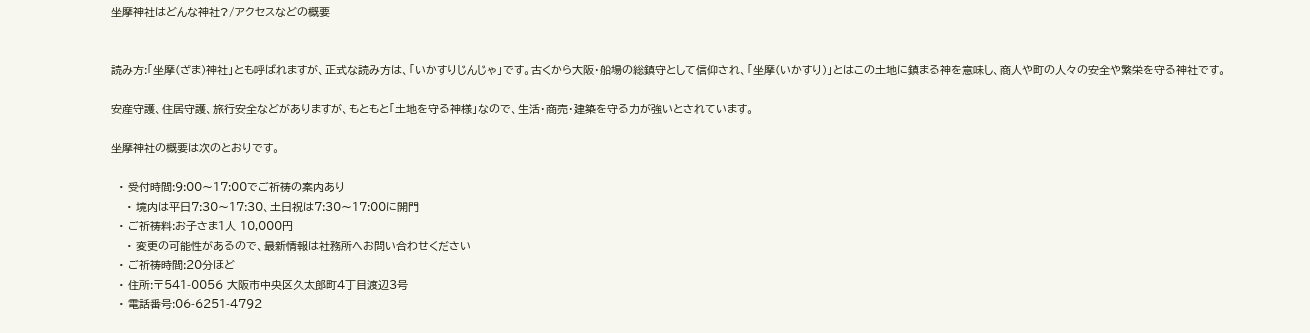坐摩神社はどんな神社?/アクセスなどの概要


読み方:「坐摩(ざま)神社」とも呼ばれますが、正式な読み方は、「いかすりじんじゃ」です。古くから大阪・船場の総鎮守として信仰され、「坐摩(いかすり)」とはこの土地に鎮まる神を意味し、商人や町の人々の安全や繁栄を守る神社です。

安産守護、住居守護、旅行安全などがありますが、もともと「土地を守る神様」なので、生活・商売・建築を守る力が強いとされています。

坐摩神社の概要は次のとおりです。

  • 受付時間:9:00〜17:00でご祈祷の案内あり
    • 境内は平日7:30〜17:30、土日祝は7:30〜17:00に開門
  • ご祈祷料:お子さま1人 10,000円
    • 変更の可能性があるので、最新情報は社務所へお問い合わせください
  • ご祈祷時間:20分ほど
  • 住所:〒541-0056 大阪市中央区久太郎町4丁目渡辺3号
  • 電話番号:06-6251-4792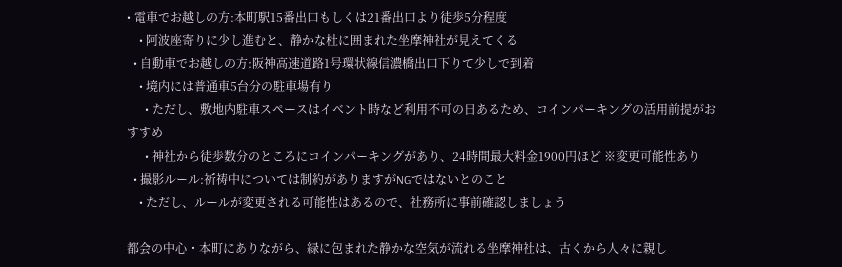• 電車でお越しの方:本町駅15番出口もしくは21番出口より徒歩5分程度
    • 阿波座寄りに少し進むと、静かな杜に囲まれた坐摩神社が見えてくる
  • 自動車でお越しの方:阪神高速道路1号環状線信濃橋出口下りて少しで到着
    • 境内には普通車5台分の駐車場有り
      • ただし、敷地内駐車スペースはイベント時など利用不可の日あるため、コインパーキングの活用前提がおすすめ
      • 神社から徒歩数分のところにコインパーキングがあり、24時間最大料金1900円ほど ※変更可能性あり
  • 撮影ルール:祈祷中については制約がありますがNGではないとのこと
    • ただし、ルールが変更される可能性はあるので、社務所に事前確認しましょう

都会の中心・本町にありながら、緑に包まれた静かな空気が流れる坐摩神社は、古くから人々に親し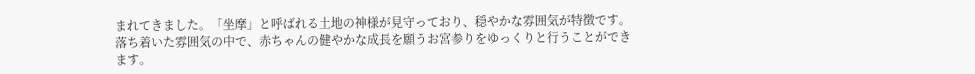まれてきました。「坐摩」と呼ばれる土地の神様が見守っており、穏やかな雰囲気が特徴です。落ち着いた雰囲気の中で、赤ちゃんの健やかな成長を願うお宮参りをゆっくりと行うことができます。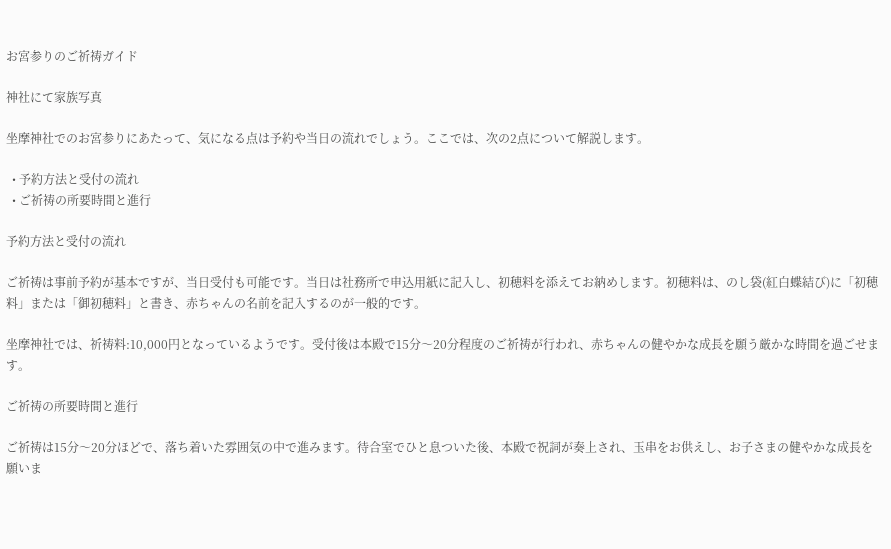お宮参りのご祈祷ガイド

神社にて家族写真

坐摩神社でのお宮参りにあたって、気になる点は予約や当日の流れでしょう。ここでは、次の2点について解説します。

  • 予約方法と受付の流れ
  • ご祈祷の所要時間と進行

予約方法と受付の流れ

ご祈祷は事前予約が基本ですが、当日受付も可能です。当日は社務所で申込用紙に記入し、初穂料を添えてお納めします。初穂料は、のし袋(紅白蝶結び)に「初穂料」または「御初穂料」と書き、赤ちゃんの名前を記入するのが一般的です。

坐摩神社では、祈祷料:10,000円となっているようです。受付後は本殿で15分〜20分程度のご祈祷が行われ、赤ちゃんの健やかな成長を願う厳かな時間を過ごせます。

ご祈祷の所要時間と進行

ご祈祷は15分〜20分ほどで、落ち着いた雰囲気の中で進みます。待合室でひと息ついた後、本殿で祝詞が奏上され、玉串をお供えし、お子さまの健やかな成長を願いま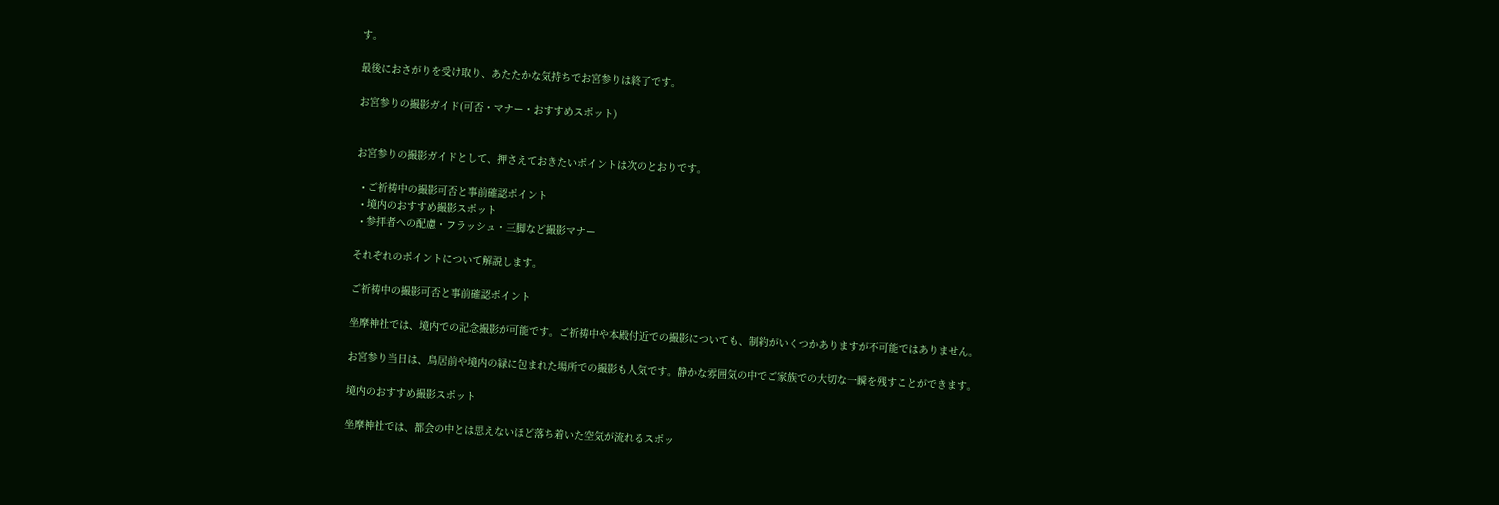す。

最後におさがりを受け取り、あたたかな気持ちでお宮参りは終了です。

お宮参りの撮影ガイド(可否・マナー・おすすめスポット)


お宮参りの撮影ガイドとして、押さえておきたいポイントは次のとおりです。

  • ご祈祷中の撮影可否と事前確認ポイント
  • 境内のおすすめ撮影スポット
  • 参拝者への配慮・フラッシュ・三脚など撮影マナー

それぞれのポイントについて解説します。

ご祈祷中の撮影可否と事前確認ポイント

坐摩神社では、境内での記念撮影が可能です。ご祈祷中や本殿付近での撮影についても、制約がいくつかありますが不可能ではありません。

お宮参り当日は、鳥居前や境内の緑に包まれた場所での撮影も人気です。静かな雰囲気の中でご家族での大切な一瞬を残すことができます。

境内のおすすめ撮影スポット

坐摩神社では、都会の中とは思えないほど落ち着いた空気が流れるスポッ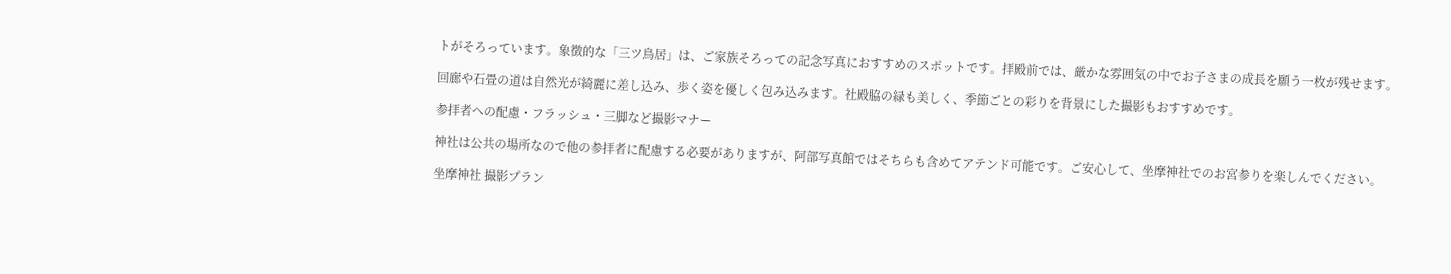トがそろっています。象徴的な「三ツ鳥居」は、ご家族そろっての記念写真におすすめのスポットです。拝殿前では、厳かな雰囲気の中でお子さまの成長を願う一枚が残せます。

回廊や石畳の道は自然光が綺麗に差し込み、歩く姿を優しく包み込みます。社殿脇の緑も美しく、季節ごとの彩りを背景にした撮影もおすすめです。

参拝者への配慮・フラッシュ・三脚など撮影マナー

神社は公共の場所なので他の参拝者に配慮する必要がありますが、阿部写真館ではそちらも含めてアテンド可能です。ご安心して、坐摩神社でのお宮参りを楽しんでください。

坐摩神社 撮影プラン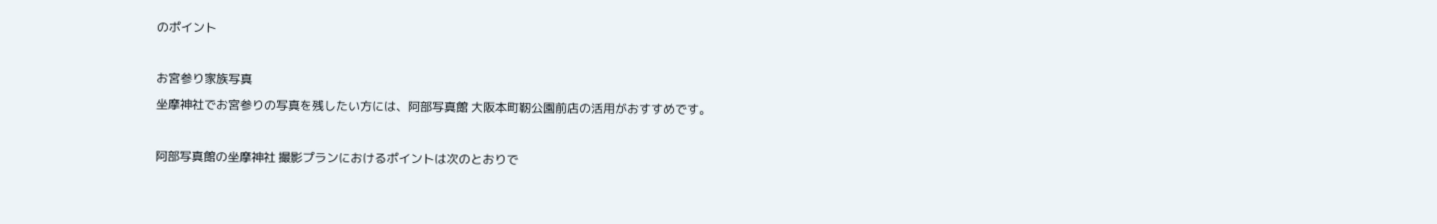のポイント

お宮参り家族写真
坐摩神社でお宮参りの写真を残したい方には、阿部写真館 大阪本町靭公園前店の活用がおすすめです。

阿部写真館の坐摩神社 撮影プランにおけるポイントは次のとおりで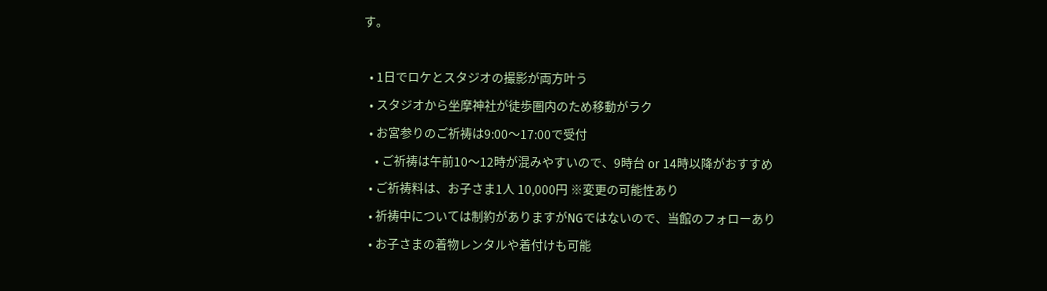す。

  • 1日でロケとスタジオの撮影が両方叶う
  • スタジオから坐摩神社が徒歩圏内のため移動がラク
  • お宮参りのご祈祷は9:00〜17:00で受付
    • ご祈祷は午前10〜12時が混みやすいので、9時台 or 14時以降がおすすめ
  • ご祈祷料は、お子さま1人 10,000円 ※変更の可能性あり
  • 祈祷中については制約がありますがNGではないので、当館のフォローあり
  • お子さまの着物レンタルや着付けも可能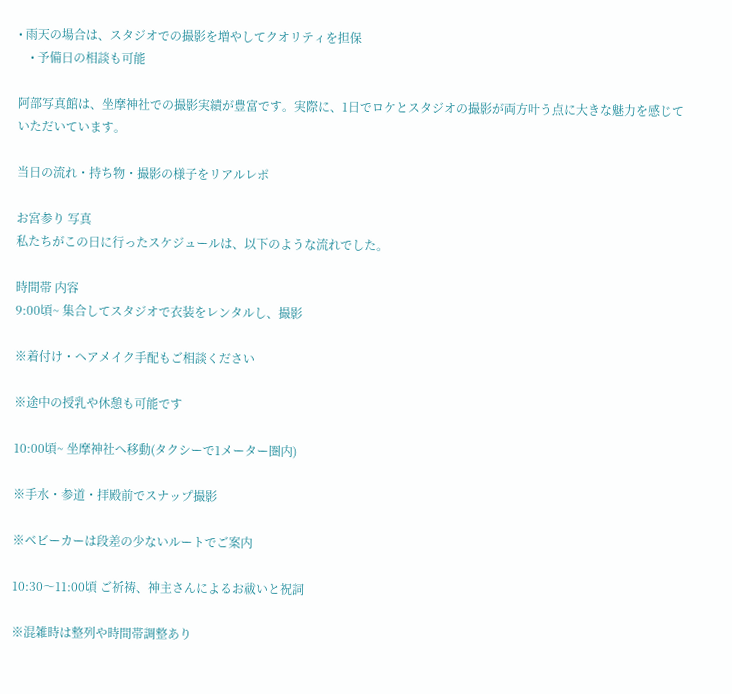• 雨天の場合は、スタジオでの撮影を増やしてクオリティを担保
    • 予備日の相談も可能

阿部写真館は、坐摩神社での撮影実績が豊富です。実際に、1日でロケとスタジオの撮影が両方叶う点に大きな魅力を感じていただいています。

当日の流れ・持ち物・撮影の様子をリアルレポ

お宮参り 写真
私たちがこの日に行ったスケジュールは、以下のような流れでした。

時間帯 内容
9:00頃~ 集合してスタジオで衣装をレンタルし、撮影

※着付け・ヘアメイク手配もご相談ください

※途中の授乳や休憩も可能です

10:00頃~ 坐摩神社へ移動(タクシーで1メーター圏内)

※手水・参道・拝殿前でスナップ撮影

※ベビーカーは段差の少ないルートでご案内

10:30〜11:00頃 ご祈祷、神主さんによるお祓いと祝詞

※混雑時は整列や時間帯調整あり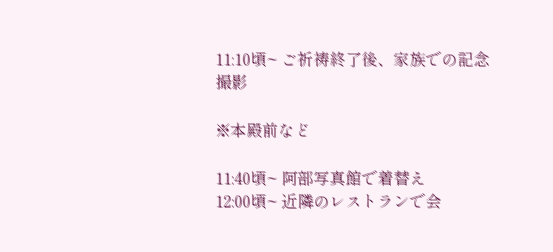11:10頃~ ご祈祷終了後、家族での記念撮影

※本殿前など

11:40頃~ 阿部写真館で着替え
12:00頃~ 近隣のレストランで会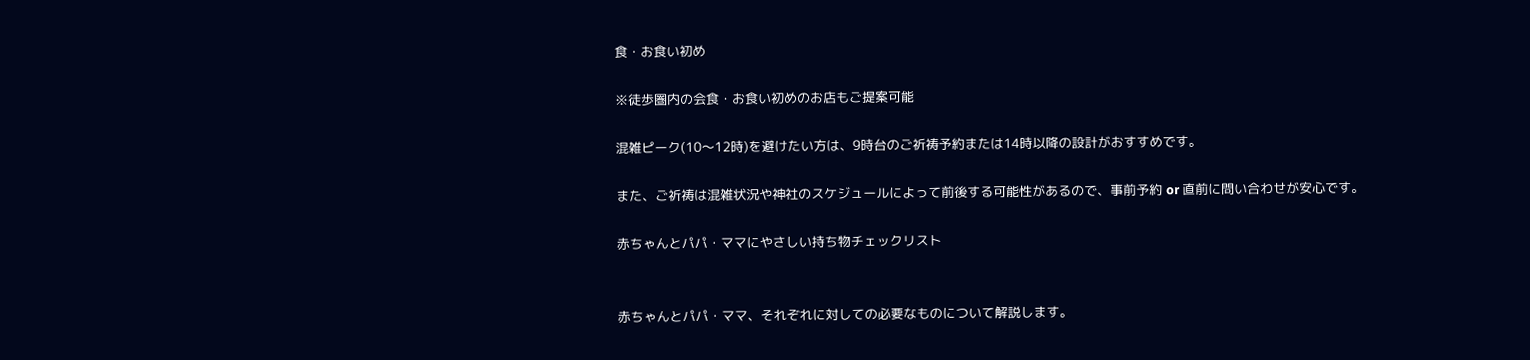食・お食い初め

※徒歩圏内の会食・お食い初めのお店もご提案可能

混雑ピーク(10〜12時)を避けたい方は、9時台のご祈祷予約または14時以降の設計がおすすめです。

また、ご祈祷は混雑状況や神社のスケジュールによって前後する可能性があるので、事前予約 or 直前に問い合わせが安心です。

赤ちゃんとパパ・ママにやさしい持ち物チェックリスト


赤ちゃんとパパ・ママ、それぞれに対しての必要なものについて解説します。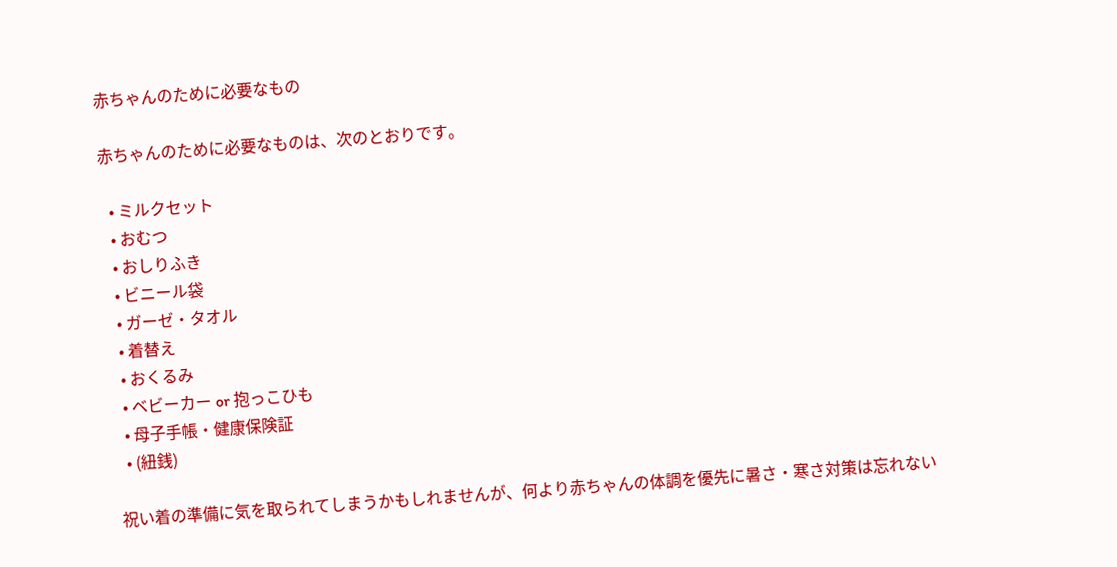赤ちゃんのために必要なもの

赤ちゃんのために必要なものは、次のとおりです。

  • ミルクセット
  • おむつ
  • おしりふき
  • ビニール袋
  • ガーゼ・タオル
  • 着替え
  • おくるみ
  • ベビーカー or 抱っこひも
  • 母子手帳・健康保険証
  • (紐銭)

祝い着の準備に気を取られてしまうかもしれませんが、何より赤ちゃんの体調を優先に暑さ・寒さ対策は忘れない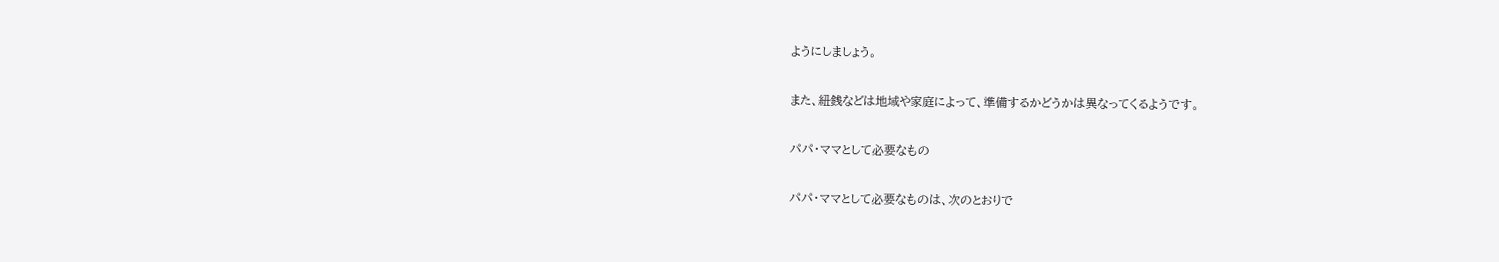ようにしましょう。

また、紐銭などは地域や家庭によって、準備するかどうかは異なってくるようです。

パパ・ママとして必要なもの

パパ・ママとして必要なものは、次のとおりで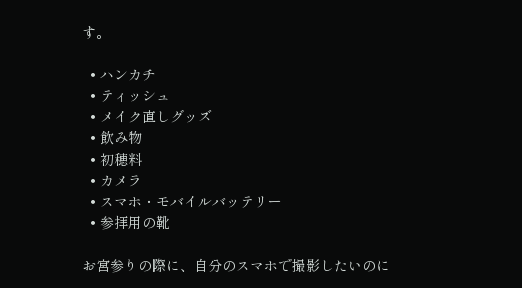す。

  • ハンカチ
  • ティッシュ
  • メイク直しグッズ
  • 飲み物
  • 初穂料
  • カメラ
  • スマホ・モバイルバッテリー
  • 参拝用の靴

お宮参りの際に、自分のスマホで撮影したいのに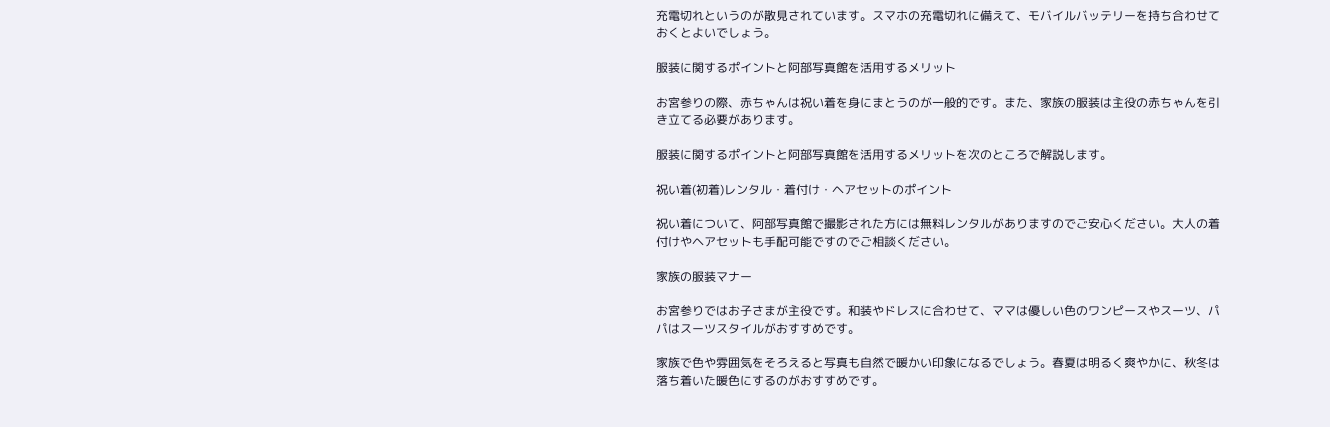充電切れというのが散見されています。スマホの充電切れに備えて、モバイルバッテリーを持ち合わせておくとよいでしょう。

服装に関するポイントと阿部写真館を活用するメリット

お宮参りの際、赤ちゃんは祝い着を身にまとうのが一般的です。また、家族の服装は主役の赤ちゃんを引き立てる必要があります。

服装に関するポイントと阿部写真館を活用するメリットを次のところで解説します。

祝い着(初着)レンタル・着付け・ヘアセットのポイント

祝い着について、阿部写真館で撮影された方には無料レンタルがありますのでご安心ください。大人の着付けやヘアセットも手配可能ですのでご相談ください。

家族の服装マナー

お宮参りではお子さまが主役です。和装やドレスに合わせて、ママは優しい色のワンピースやスーツ、パパはスーツスタイルがおすすめです。

家族で色や雰囲気をそろえると写真も自然で暖かい印象になるでしょう。春夏は明るく爽やかに、秋冬は落ち着いた暖色にするのがおすすめです。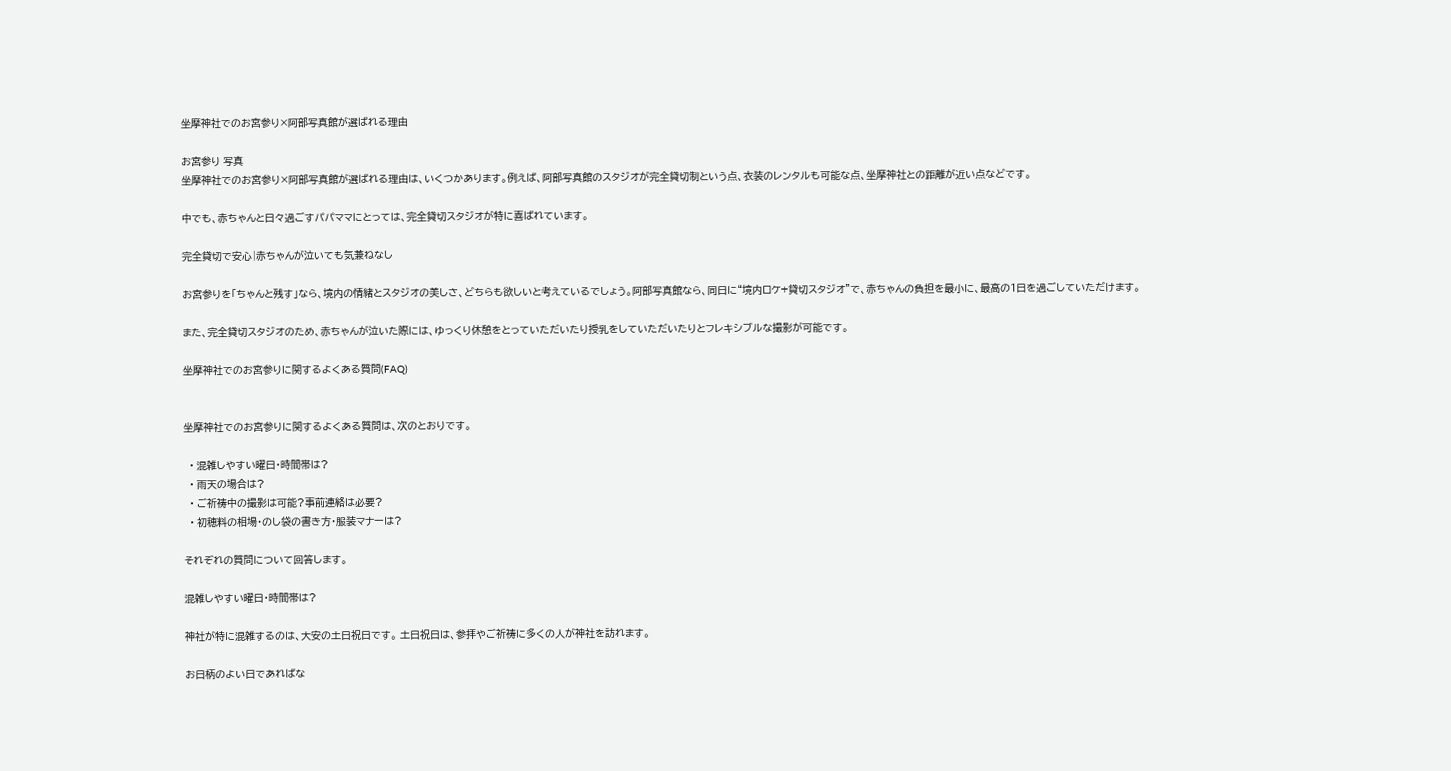坐摩神社でのお宮参り×阿部写真館が選ばれる理由

お宮参り 写真
坐摩神社でのお宮参り×阿部写真館が選ばれる理由は、いくつかあります。例えば、阿部写真館のスタジオが完全貸切制という点、衣装のレンタルも可能な点、坐摩神社との距離が近い点などです。

中でも、赤ちゃんと日々過ごすパパママにとっては、完全貸切スタジオが特に喜ばれています。

完全貸切で安心|赤ちゃんが泣いても気兼ねなし

お宮参りを「ちゃんと残す」なら、境内の情緒とスタジオの美しさ、どちらも欲しいと考えているでしょう。阿部写真館なら、同日に“境内ロケ+貸切スタジオ”で、赤ちゃんの負担を最小に、最高の1日を過ごしていただけます。

また、完全貸切スタジオのため、赤ちゃんが泣いた際には、ゆっくり休憩をとっていただいたり授乳をしていただいたりとフレキシブルな撮影が可能です。

坐摩神社でのお宮参りに関するよくある質問(FAQ)


坐摩神社でのお宮参りに関するよくある質問は、次のとおりです。

  • 混雑しやすい曜日・時間帯は?
  • 雨天の場合は?
  • ご祈祷中の撮影は可能?事前連絡は必要?
  • 初穂料の相場・のし袋の書き方・服装マナーは?

それぞれの質問について回答します。

混雑しやすい曜日・時間帯は?

神社が特に混雑するのは、大安の土日祝日です。 土日祝日は、参拝やご祈祷に多くの人が神社を訪れます。

お日柄のよい日であればな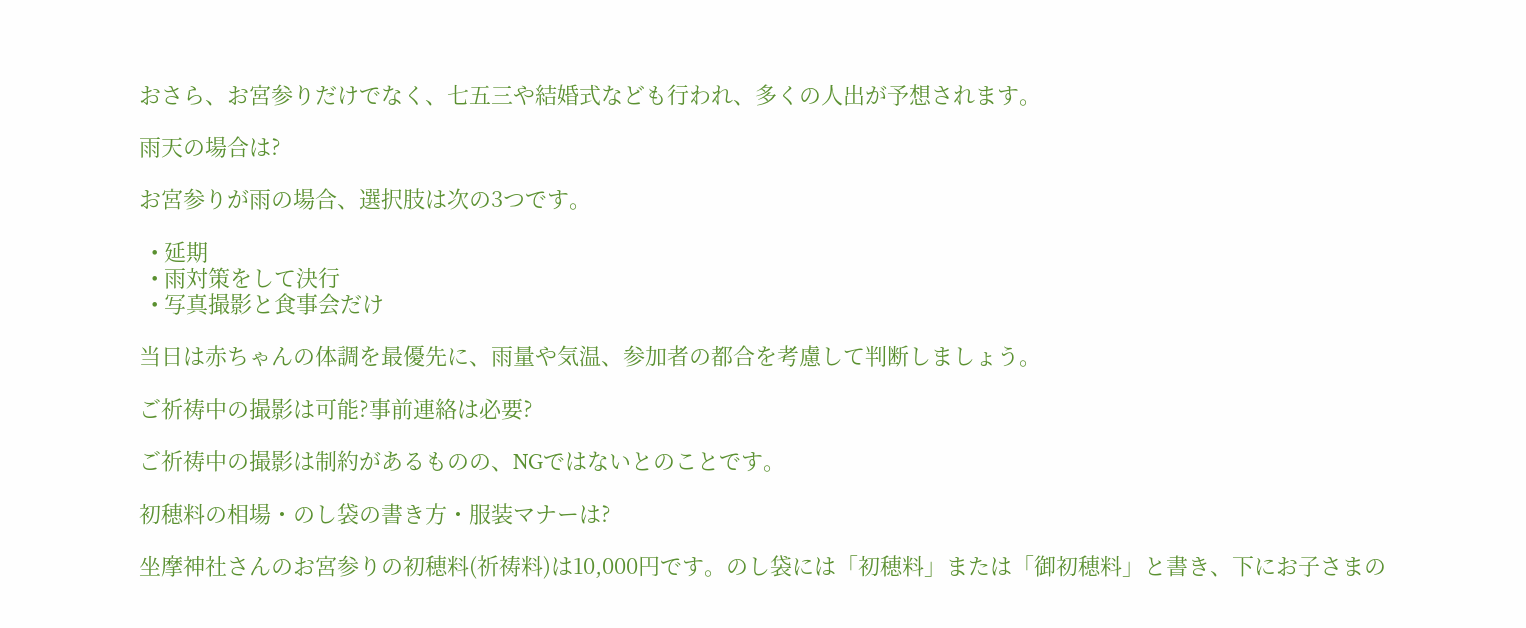おさら、お宮参りだけでなく、七五三や結婚式なども行われ、多くの人出が予想されます。

雨天の場合は?

お宮参りが雨の場合、選択肢は次の3つです。

  • 延期
  • 雨対策をして決行
  • 写真撮影と食事会だけ

当日は赤ちゃんの体調を最優先に、雨量や気温、参加者の都合を考慮して判断しましょう。

ご祈祷中の撮影は可能?事前連絡は必要?

ご祈祷中の撮影は制約があるものの、NGではないとのことです。

初穂料の相場・のし袋の書き方・服装マナーは?

坐摩神社さんのお宮参りの初穂料(祈祷料)は10,000円です。のし袋には「初穂料」または「御初穂料」と書き、下にお子さまの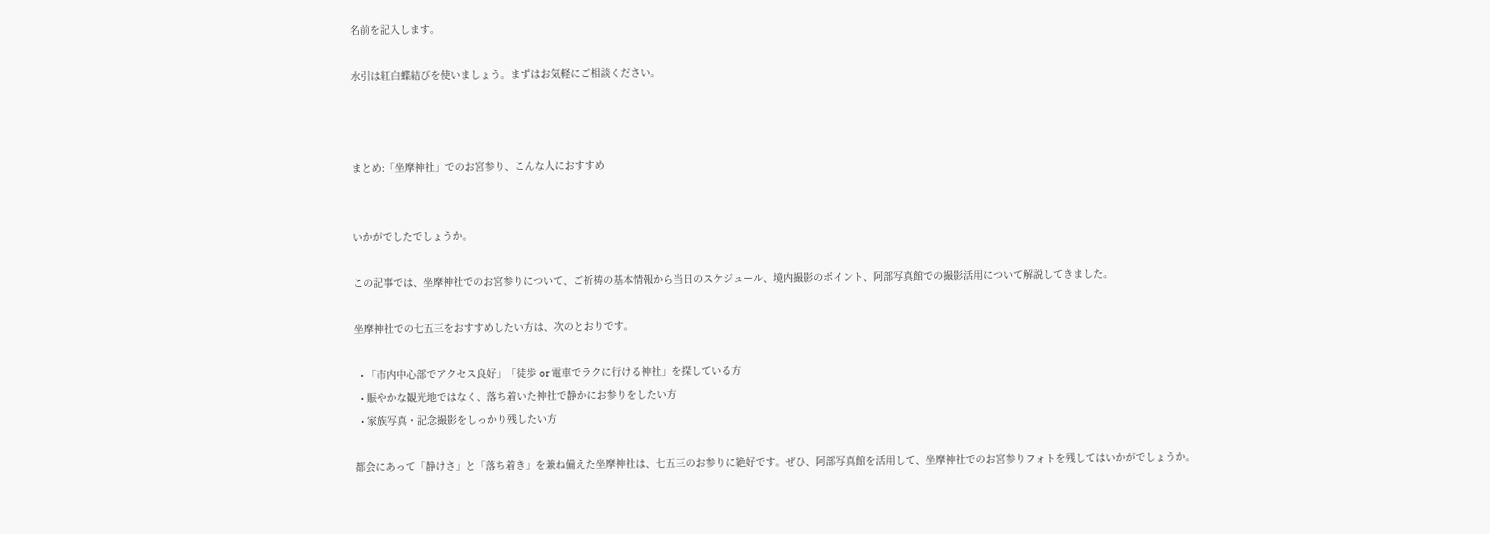名前を記入します。

水引は紅白蝶結びを使いましょう。まずはお気軽にご相談ください。



まとめ:「坐摩神社」でのお宮参り、こんな人におすすめ


いかがでしたでしょうか。

この記事では、坐摩神社でのお宮参りについて、ご祈祷の基本情報から当日のスケジュール、境内撮影のポイント、阿部写真館での撮影活用について解説してきました。

坐摩神社での七五三をおすすめしたい方は、次のとおりです。

  • 「市内中心部でアクセス良好」「徒歩 or 電車でラクに行ける神社」を探している方
  • 賑やかな観光地ではなく、落ち着いた神社で静かにお参りをしたい方
  • 家族写真・記念撮影をしっかり残したい方

都会にあって「静けさ」と「落ち着き」を兼ね備えた坐摩神社は、七五三のお参りに絶好です。ぜひ、阿部写真館を活用して、坐摩神社でのお宮参りフォトを残してはいかがでしょうか。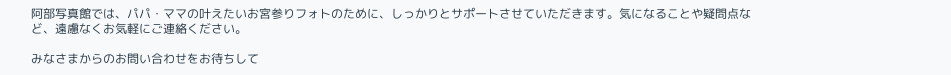阿部写真館では、パパ・ママの叶えたいお宮参りフォトのために、しっかりとサポートさせていただきます。気になることや疑問点など、遠慮なくお気軽にご連絡ください。

みなさまからのお問い合わせをお待ちして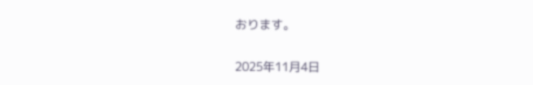おります。

2025年11月4日